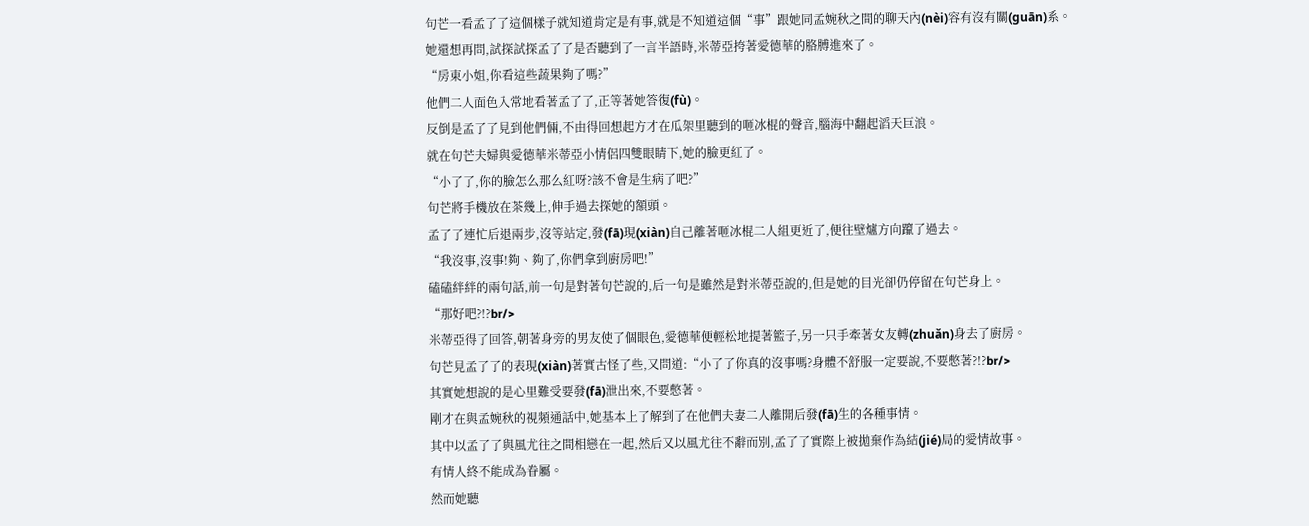句芒一看孟了了這個樣子就知道肯定是有事,就是不知道這個“事”跟她同孟婉秋之間的聊天內(nèi)容有沒有關(guān)系。
她還想再問,試探試探孟了了是否聽到了一言半語時,米蒂亞挎著愛德華的胳膊進來了。
“房東小姐,你看這些蔬果夠了嗎?”
他們二人面色入常地看著孟了了,正等著她答復(fù)。
反倒是孟了了見到他們倆,不由得回想起方才在瓜架里聽到的咂冰棍的聲音,腦海中翻起滔天巨浪。
就在句芒夫婦與愛德華米蒂亞小情侶四雙眼睛下,她的臉更紅了。
“小了了,你的臉怎么那么紅呀?該不會是生病了吧?”
句芒將手機放在茶幾上,伸手過去探她的額頭。
孟了了連忙后退兩步,沒等站定,發(fā)現(xiàn)自己離著咂冰棍二人組更近了,便往壁爐方向躥了過去。
“我沒事,沒事!夠、夠了,你們拿到廚房吧!”
磕磕絆絆的兩句話,前一句是對著句芒說的,后一句是雖然是對米蒂亞說的,但是她的目光卻仍停留在句芒身上。
“那好吧?!?br/>
米蒂亞得了回答,朝著身旁的男友使了個眼色,愛德華便輕松地提著籃子,另一只手牽著女友轉(zhuǎn)身去了廚房。
句芒見孟了了的表現(xiàn)著實古怪了些,又問道:“小了了你真的沒事嗎?身體不舒服一定要說,不要憋著?!?br/>
其實她想說的是心里難受要發(fā)泄出來,不要憋著。
剛才在與孟婉秋的視頻通話中,她基本上了解到了在他們夫妻二人離開后發(fā)生的各種事情。
其中以孟了了與風尤往之間相戀在一起,然后又以風尤往不辭而別,孟了了實際上被拋棄作為結(jié)局的愛情故事。
有情人終不能成為眷屬。
然而她聽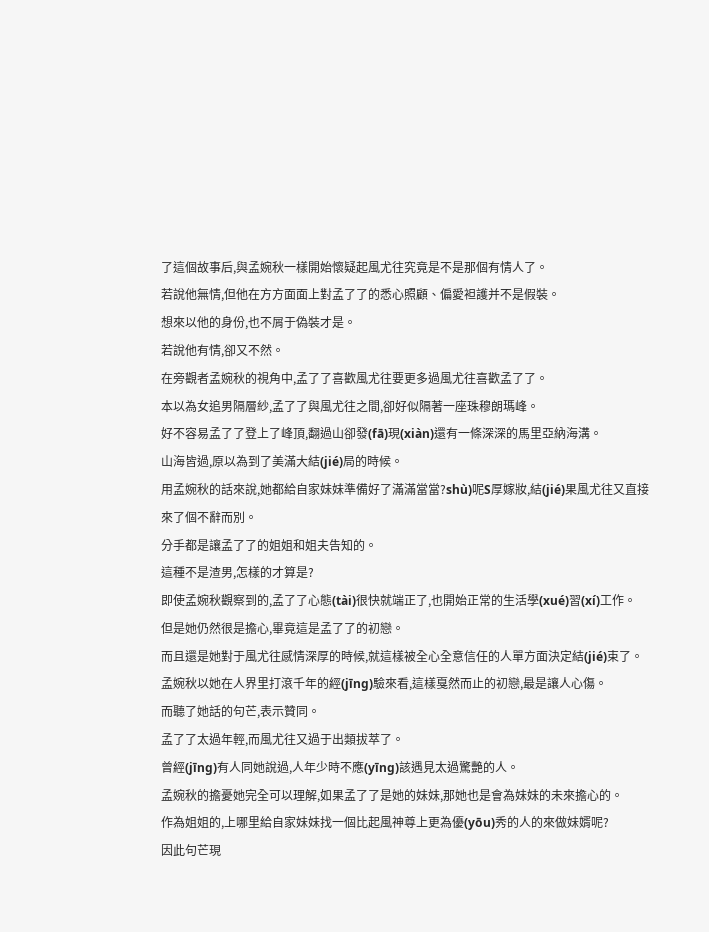了這個故事后,與孟婉秋一樣開始懷疑起風尤往究竟是不是那個有情人了。
若說他無情,但他在方方面面上對孟了了的悉心照顧、偏愛袒護并不是假裝。
想來以他的身份,也不屑于偽裝才是。
若說他有情,卻又不然。
在旁觀者孟婉秋的視角中,孟了了喜歡風尤往要更多過風尤往喜歡孟了了。
本以為女追男隔層紗,孟了了與風尤往之間,卻好似隔著一座珠穆朗瑪峰。
好不容易孟了了登上了峰頂,翻過山卻發(fā)現(xiàn)還有一條深深的馬里亞納海溝。
山海皆過,原以為到了美滿大結(jié)局的時候。
用孟婉秋的話來說,她都給自家妹妹準備好了滿滿當當?shù)呢S厚嫁妝,結(jié)果風尤往又直接來了個不辭而別。
分手都是讓孟了了的姐姐和姐夫告知的。
這種不是渣男,怎樣的才算是?
即使孟婉秋觀察到的,孟了了心態(tài)很快就端正了,也開始正常的生活學(xué)習(xí)工作。
但是她仍然很是擔心,畢竟這是孟了了的初戀。
而且還是她對于風尤往感情深厚的時候,就這樣被全心全意信任的人單方面決定結(jié)束了。
孟婉秋以她在人界里打滾千年的經(jīng)驗來看,這樣戛然而止的初戀,最是讓人心傷。
而聽了她話的句芒,表示贊同。
孟了了太過年輕,而風尤往又過于出類拔萃了。
曾經(jīng)有人同她說過,人年少時不應(yīng)該遇見太過驚艷的人。
孟婉秋的擔憂她完全可以理解,如果孟了了是她的妹妹,那她也是會為妹妹的未來擔心的。
作為姐姐的,上哪里給自家妹妹找一個比起風神尊上更為優(yōu)秀的人的來做妹婿呢?
因此句芒現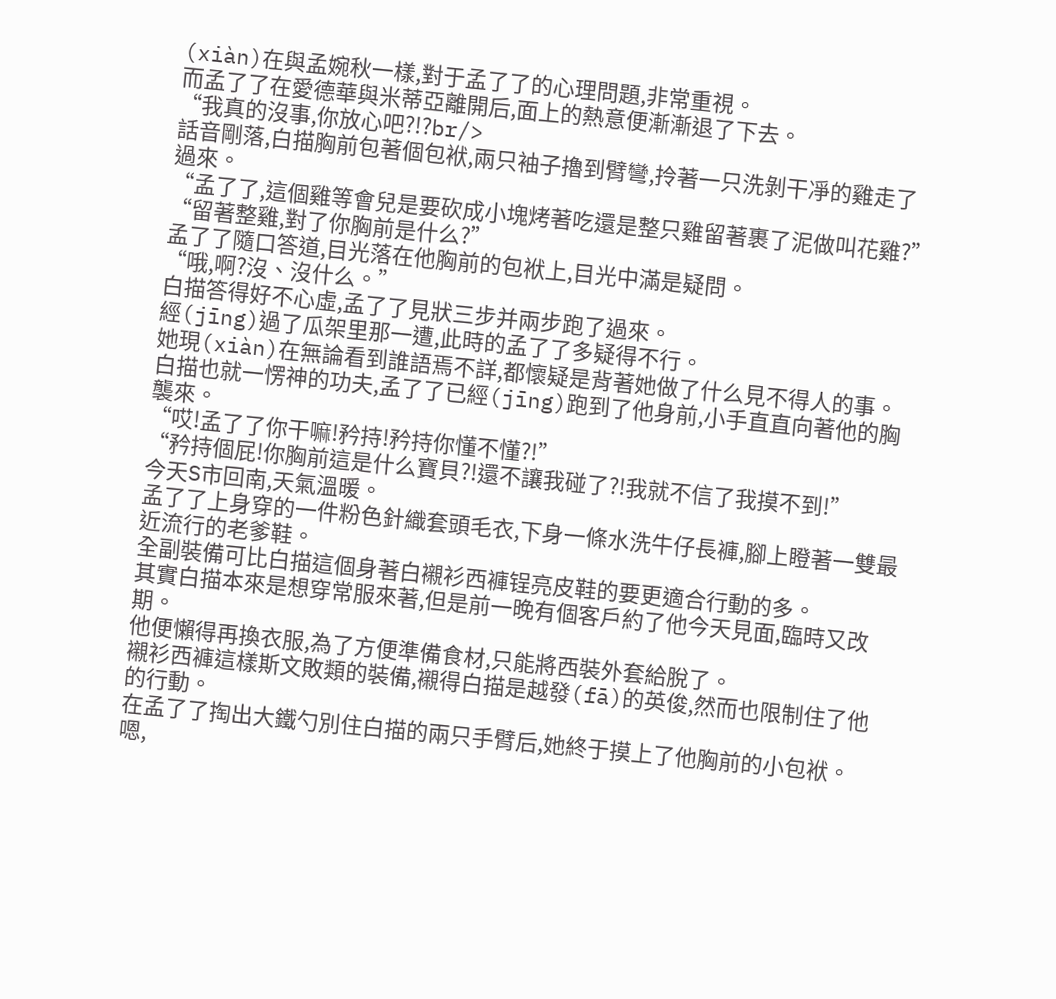(xiàn)在與孟婉秋一樣,對于孟了了的心理問題,非常重視。
而孟了了在愛德華與米蒂亞離開后,面上的熱意便漸漸退了下去。
“我真的沒事,你放心吧?!?br/>
話音剛落,白描胸前包著個包袱,兩只袖子擼到臂彎,拎著一只洗剝干凈的雞走了過來。
“孟了了,這個雞等會兒是要砍成小塊烤著吃還是整只雞留著裹了泥做叫花雞?”
“留著整雞,對了你胸前是什么?”
孟了了隨口答道,目光落在他胸前的包袱上,目光中滿是疑問。
“哦,啊?沒、沒什么。”
白描答得好不心虛,孟了了見狀三步并兩步跑了過來。
經(jīng)過了瓜架里那一遭,此時的孟了了多疑得不行。
她現(xiàn)在無論看到誰語焉不詳,都懷疑是背著她做了什么見不得人的事。
白描也就一愣神的功夫,孟了了已經(jīng)跑到了他身前,小手直直向著他的胸襲來。
“哎!孟了了你干嘛!矜持!矜持你懂不懂?!”
“矜持個屁!你胸前這是什么寶貝?!還不讓我碰了?!我就不信了我摸不到!”
今天S市回南,天氣溫暖。
孟了了上身穿的一件粉色針織套頭毛衣,下身一條水洗牛仔長褲,腳上瞪著一雙最近流行的老爹鞋。
全副裝備可比白描這個身著白襯衫西褲锃亮皮鞋的要更適合行動的多。
其實白描本來是想穿常服來著,但是前一晚有個客戶約了他今天見面,臨時又改期。
他便懶得再換衣服,為了方便準備食材,只能將西裝外套給脫了。
襯衫西褲這樣斯文敗類的裝備,襯得白描是越發(fā)的英俊,然而也限制住了他的行動。
在孟了了掏出大鐵勺別住白描的兩只手臂后,她終于摸上了他胸前的小包袱。
嗯,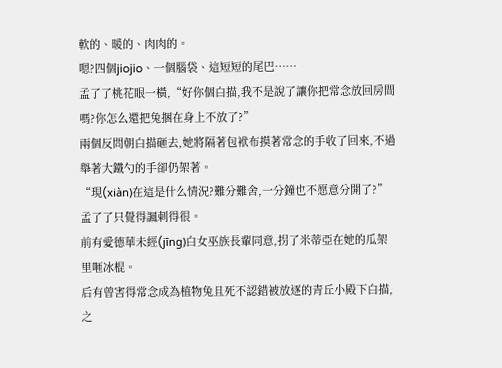軟的、暖的、肉肉的。
嗯?四個jiojio、一個腦袋、這短短的尾巴……
孟了了桃花眼一橫,“好你個白描,我不是說了讓你把常念放回房間嗎?你怎么還把兔捆在身上不放了?”
兩個反問朝白描砸去,她將隔著包袱布摸著常念的手收了回來,不過舉著大鐵勺的手卻仍架著。
“現(xiàn)在這是什么情況?難分難舍,一分鐘也不愿意分開了?”
孟了了只覺得諷刺得很。
前有愛德華未經(jīng)白女巫族長輩同意,拐了米蒂亞在她的瓜架里咂冰棍。
后有曾害得常念成為植物兔且死不認錯被放逐的青丘小殿下白描,之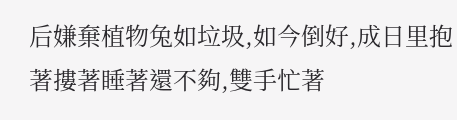后嫌棄植物兔如垃圾,如今倒好,成日里抱著摟著睡著還不夠,雙手忙著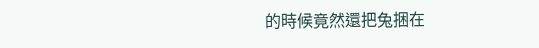的時候竟然還把兔捆在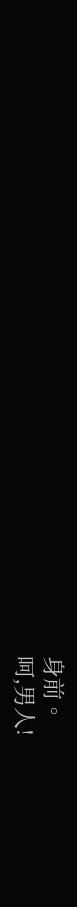身前。
呵,男人!